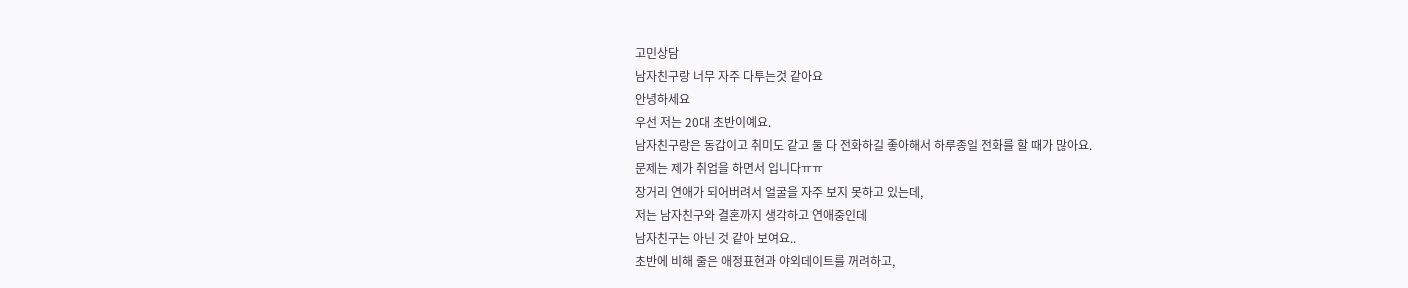고민상담
남자친구랑 너무 자주 다투는것 같아요
안녕하세요
우선 저는 20대 초반이예요.
남자친구랑은 동갑이고 취미도 같고 둘 다 전화하길 좋아해서 하루종일 전화를 할 때가 많아요.
문제는 제가 취업을 하면서 입니다ㅠㅠ
장거리 연애가 되어버려서 얼굴을 자주 보지 못하고 있는데,
저는 남자친구와 결혼까지 생각하고 연애중인데
남자친구는 아닌 것 같아 보여요..
초반에 비해 줄은 애정표현과 야외데이트를 꺼려하고,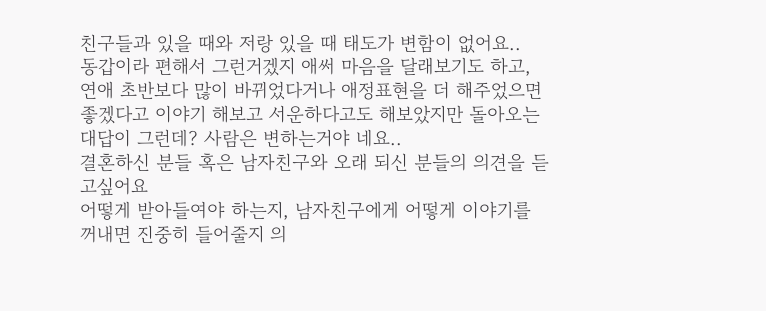친구들과 있을 때와 저랑 있을 때 태도가 변함이 없어요..
동갑이라 편해서 그런거겠지 애써 마음을 달래보기도 하고, 연애 초반보다 많이 바뀌었다거나 애정표현을 더 해주었으면 좋겠다고 이야기 해보고 서운하다고도 해보았지만 돌아오는 대답이 그런데? 사람은 변하는거야 네요..
결혼하신 분들 혹은 남자친구와 오래 되신 분들의 의견을 듣고싶어요
어떻게 받아들여야 하는지, 남자친구에게 어떻게 이야기를 꺼내면 진중히 들어줄지 의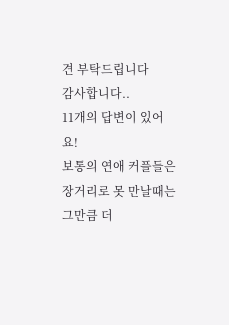견 부탁드립니다
감사합니다..
11개의 답변이 있어요!
보통의 연애 커플들은 장거리로 못 만날때는 그만큼 더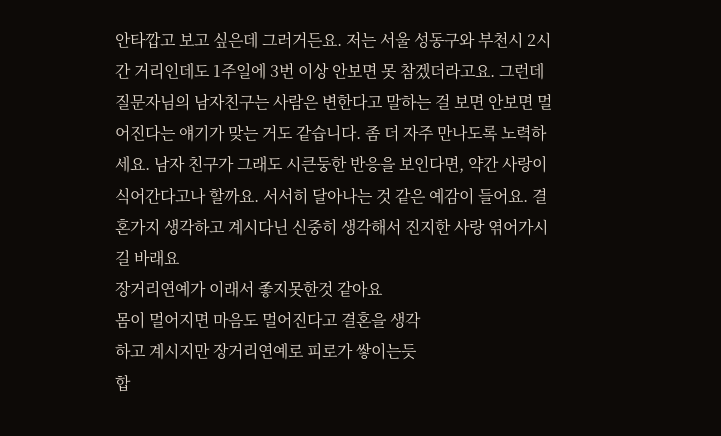안타깝고 보고 싶은데 그러거든요. 저는 서울 성동구와 부천시 2시간 거리인데도 1주일에 3번 이상 안보면 못 참겠더라고요. 그런데 질문자님의 남자친구는 사람은 변한다고 말하는 걸 보면 안보면 멀어진다는 얘기가 맞는 거도 같습니다. 좀 더 자주 만나도록 노력하세요. 남자 친구가 그래도 시큰둥한 반응을 보인다면, 약간 사랑이 식어간다고나 할까요. 서서히 달아나는 것 같은 예감이 들어요. 결혼가지 생각하고 계시다닌 신중히 생각해서 진지한 사랑 엮어가시길 바래요
장거리연예가 이래서 좋지못한것 같아요
몸이 멀어지면 마음도 멀어진다고 결혼을 생각
하고 계시지만 장거리연예로 피로가 쌓이는듯
합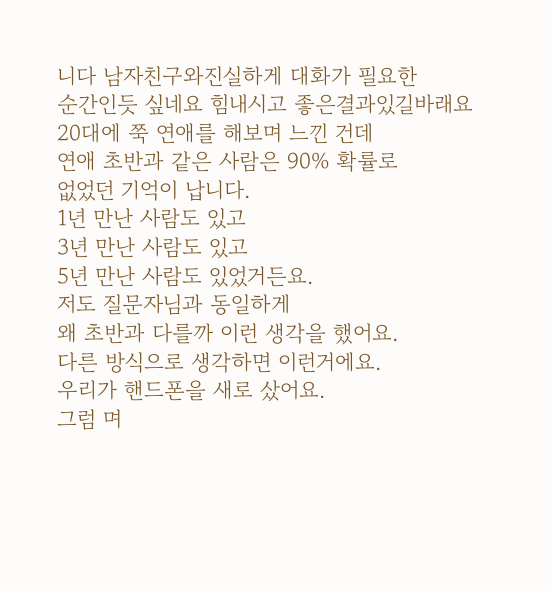니다 남자친구와진실하게 대화가 필요한
순간인듯 싶네요 힘내시고 좋은결과있길바래요
20대에 쭉 연애를 해보며 느낀 건데
연애 초반과 같은 사람은 90% 확률로
없었던 기억이 납니다.
1년 만난 사람도 있고
3년 만난 사람도 있고
5년 만난 사람도 있었거든요.
저도 질문자님과 동일하게
왜 초반과 다를까 이런 생각을 했어요.
다른 방식으로 생각하면 이런거에요.
우리가 핸드폰을 새로 샀어요.
그럼 며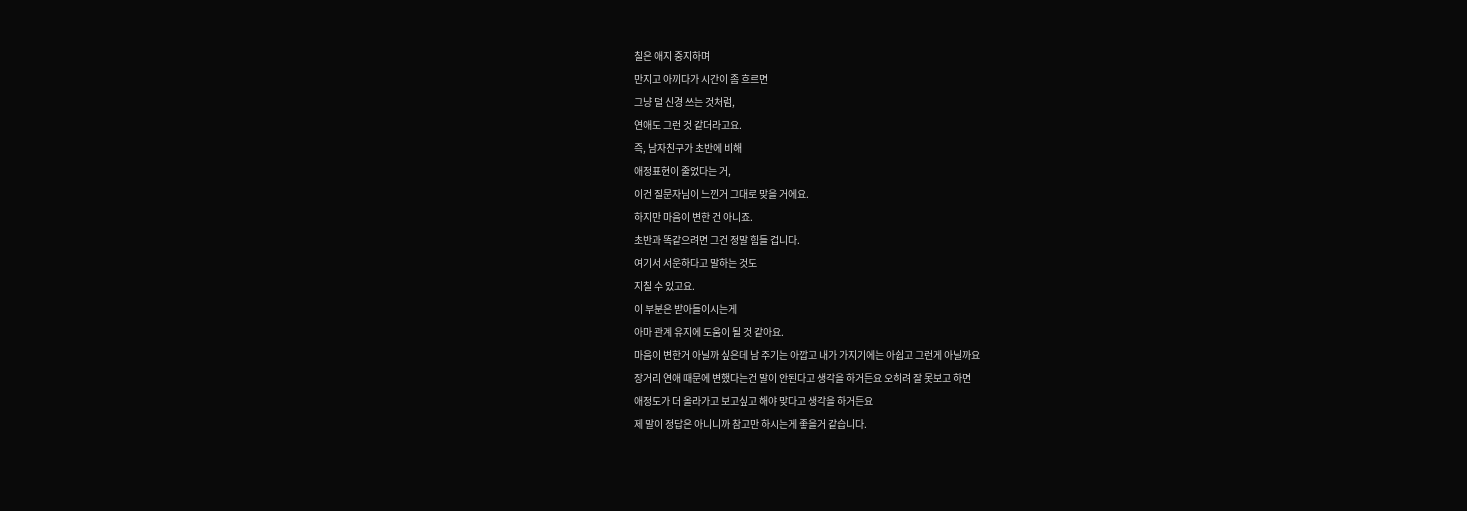칠은 애지 중지하며
만지고 아끼다가 시간이 좀 흐르면
그냥 덜 신경 쓰는 것처럼,
연애도 그런 것 같더라고요.
즉, 남자친구가 초반에 비해
애정표현이 줄었다는 거,
이건 질문자님이 느낀거 그대로 맞을 거에요.
하지만 마음이 변한 건 아니죠.
초반과 똑같으려면 그건 정말 힘들 겁니다.
여기서 서운하다고 말하는 것도
지칠 수 있고요.
이 부분은 받아들이시는게
아마 관계 유지에 도움이 될 것 같아요.
마음이 변한거 아닐까 싶은데 남 주기는 아깝고 내가 가지기에는 아쉽고 그런게 아닐까요
장거리 연애 때문에 변했다는건 말이 안된다고 생각을 하거든요 오히려 잘 못보고 하면
애정도가 더 올라가고 보고싶고 해야 맞다고 생각을 하거든요
제 말이 정답은 아니니까 참고만 하시는게 좋을거 같습니다.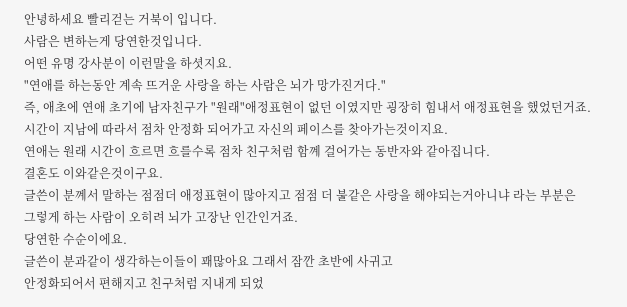안녕하세요 빨리걷는 거북이 입니다.
사람은 변하는게 당연한것입니다.
어떤 유명 강사분이 이런말을 하셧지요.
"연애를 하는동안 계속 뜨거운 사랑을 하는 사람은 뇌가 망가진거다."
즉, 애초에 연애 초기에 남자친구가 "원래"애정표현이 없던 이였지만 굉장히 힘내서 애정표현을 했었던거죠.
시간이 지남에 따라서 점차 안정화 되어가고 자신의 페이스를 찾아가는것이지요.
연애는 원래 시간이 흐르면 흐를수록 점차 친구처럼 함꼐 걸어가는 동반자와 같아집니다.
결혼도 이와같은것이구요.
글쓴이 분꼐서 말하는 점점더 애정표현이 많아지고 점점 더 불같은 사랑을 해야되는거아니냐 라는 부분은
그렇게 하는 사람이 오히려 뇌가 고장난 인간인거죠.
당연한 수순이에요.
글쓴이 분과같이 생각하는이들이 꽤많아요 그래서 잠깐 초반에 사귀고
안정화되어서 편해지고 친구처럼 지내게 되었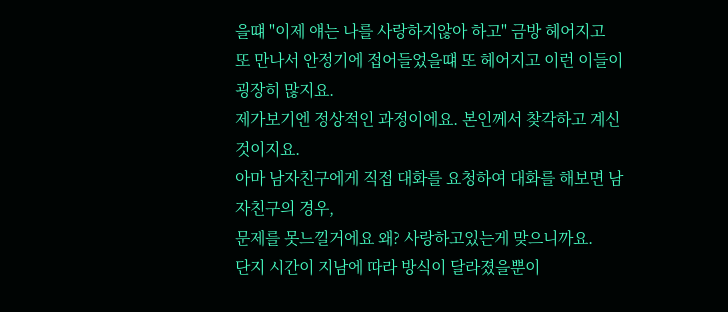을떄 "이제 얘는 나를 사랑하지않아 하고" 금방 헤어지고
또 만나서 안정기에 접어들었을떄 또 헤어지고 이런 이들이 굉장히 많지요.
제가보기엔 정상적인 과정이에요. 본인께서 찾각하고 계신것이지요.
아마 남자친구에게 직접 대화를 요청하여 대화를 해보면 남자친구의 경우,
문제를 못느낄거에요 왜? 사랑하고있는게 맞으니까요.
단지 시간이 지남에 따라 방식이 달라졌을뿐이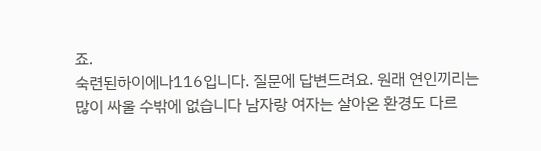죠.
숙련된하이에나116입니다. 질문에 답변드려요. 원래 연인끼리는 많이 싸울 수밖에 없습니다 남자랑 여자는 살아온 환경도 다르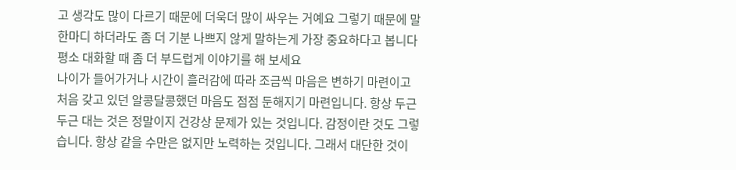고 생각도 많이 다르기 때문에 더욱더 많이 싸우는 거예요 그렇기 때문에 말 한마디 하더라도 좀 더 기분 나쁘지 않게 말하는게 가장 중요하다고 봅니다 평소 대화할 때 좀 더 부드럽게 이야기를 해 보세요
나이가 들어가거나 시간이 흘러감에 따라 조금씩 마음은 변하기 마련이고 처음 갖고 있던 알콩달콩했던 마음도 점점 둔해지기 마련입니다. 항상 두근두근 대는 것은 정말이지 건강상 문제가 있는 것입니다. 감정이란 것도 그렇습니다. 항상 같을 수만은 없지만 노력하는 것입니다. 그래서 대단한 것이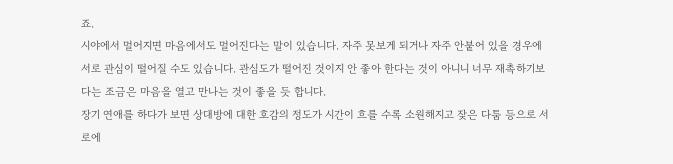죠.
시야에서 멀어지면 마음에서도 멀어진다는 말이 있습니다. 자주 못보게 되거나 자주 안붙어 있을 경우에 서로 관심이 떨어질 수도 있습니다. 관심도가 떨어진 것이지 안 좋아 한다는 것이 아니니 너무 재촉하기보다는 조금은 마음을 열고 만나는 것이 좋을 듯 합니다.
장기 연애를 하다가 보면 상대방에 대한 호감의 정도가 시간이 흐를 수록 소원해지고 잦은 다툼 등으로 서로에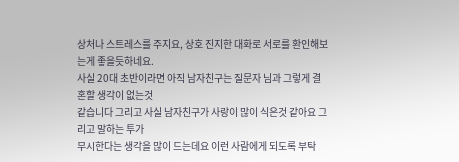상처나 스트레스를 주지요, 상호 진지한 대화로 서로를 환인해보는게 좋을듯하네요.
사실 20대 초반이라면 아직 남자친구는 질문자 님과 그렇게 결혼할 생각이 없는것
같습니다 그리고 사실 남자친구가 사랑이 많이 식은것 같아요 그리고 말하는 투가
무시한다는 생각을 많이 드는데요 이런 사람에게 되도록 부탁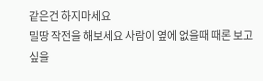같은건 하지마세요
밀땅 작전을 해보세요 사람이 옆에 없을때 때론 보고 싶을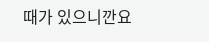때가 있으니깐요